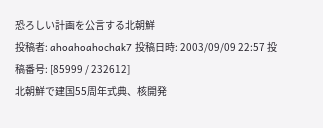恐ろしい計画を公言する北朝鮮
投稿者: ahoahoahochak7 投稿日時: 2003/09/09 22:57 投稿番号: [85999 / 232612]
北朝鮮で建国55周年式典、核開発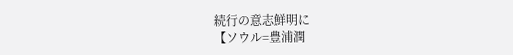続行の意志鮮明に
【ソウル=豊浦潤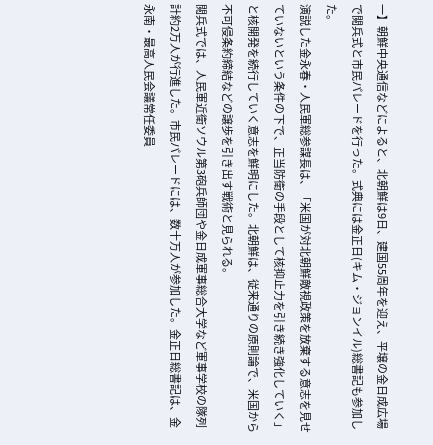一】朝鮮中央通信などによると、北朝鮮は9日、建国55周年を迎え、平壌の金日成広場で閲兵式と市民パレードを行った。式典には金正日(キム・ジョンイル)総書記も参加した。
演説した金永春・人民軍総参謀長は、「米国が対北朝鮮敵視政策を放棄する意志を見せていないという条件の下で、正当防衛の手段として核抑止力を引き続き強化していく」と核開発を続行していく意志を鮮明にした。北朝鮮は、従来通りの原則論で、米国から不可侵条約締結などの譲歩を引き出す戦術と見られる。
閲兵式では、人民軍近衛ソウル第3砲兵師団や金日成軍事総合大学など軍事学校の隊列計約2万人が行進した。市民パレードには、数十万人が参加した。金正日総書記は、金永南・最高人民会議常任委員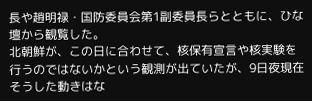長や趙明禄・国防委員会第1副委員長らとともに、ひな壇から観覧した。
北朝鮮が、この日に合わせて、核保有宣言や核実験を行うのではないかという観測が出ていたが、9日夜現在そうした動きはな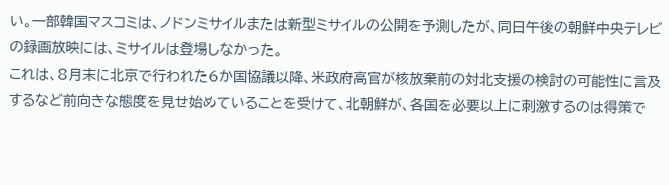い。一部韓国マスコミは、ノドンミサイルまたは新型ミサイルの公開を予測したが、同日午後の朝鮮中央テレビの録画放映には、ミサイルは登場しなかった。
これは、8月末に北京で行われた6か国協議以降、米政府高官が核放棄前の対北支援の検討の可能性に言及するなど前向きな態度を見せ始めていることを受けて、北朝鮮が、各国を必要以上に刺激するのは得策で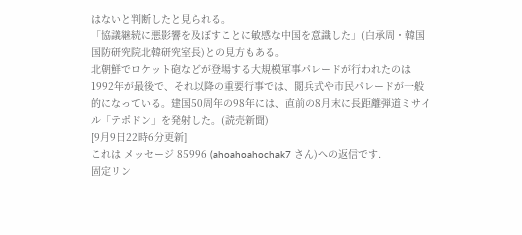はないと判断したと見られる。
「協議継続に悪影響を及ぼすことに敏感な中国を意識した」(白承周・韓国国防研究院北韓研究室長)との見方もある。
北朝鮮でロケット砲などが登場する大規模軍事パレードが行われたのは1992年が最後で、それ以降の重要行事では、閲兵式や市民パレードが一般的になっている。建国50周年の98年には、直前の8月末に長距離弾道ミサイル「テポドン」を発射した。(読売新聞)
[9月9日22時6分更新]
これは メッセージ 85996 (ahoahoahochak7 さん)への返信です.
固定リン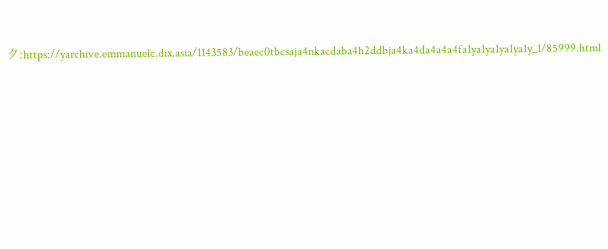ク:https://yarchive.emmanuelc.dix.asia/1143583/beaec0tbcsaja4nkacdaba4h2ddbja4ka4da4a4a4fa1ya1ya1ya1ya1y_1/85999.html